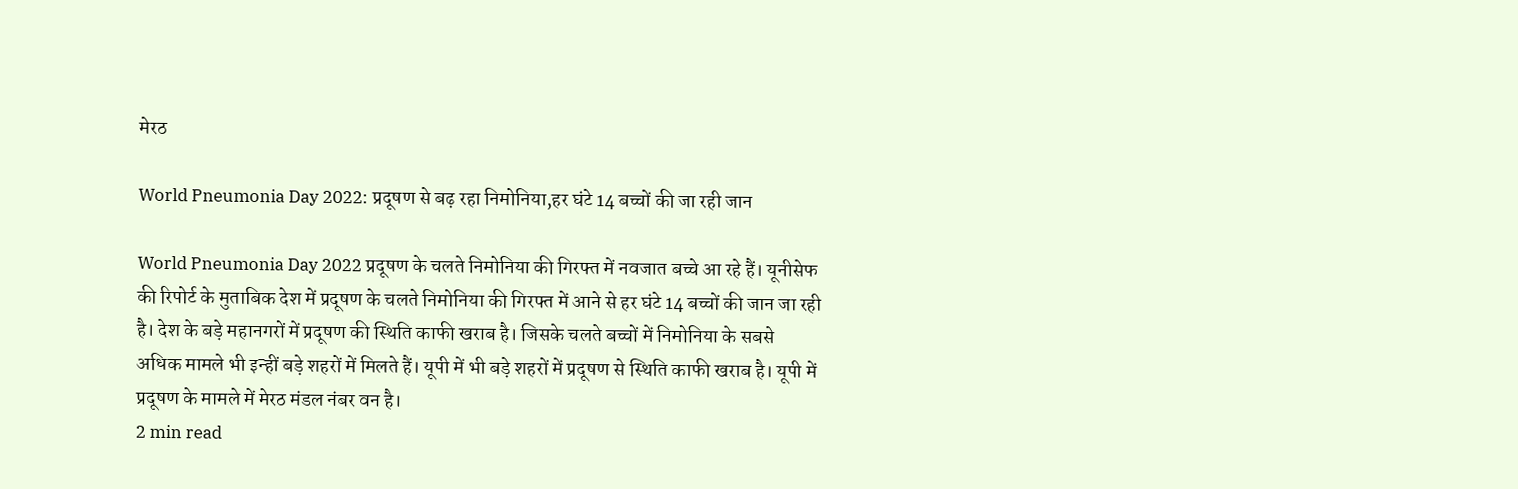मेरठ

World Pneumonia Day 2022: प्रदूषण से बढ़ रहा निमोनिया,हर घंटे 14 बच्चों की जा रही जान

World Pneumonia Day 2022 प्रदूषण के चलते निमोनिया की गिरफ्त में नवजात बच्चे आ रहे हैं। यूनीसेफ की रिपोर्ट के मुताबिक देश में प्रदूषण के चलते निमोनिया की गिरफ्त में आने से हर घंटे 14 बच्चों की जान जा रही है। देश के बड़े महानगरों में प्रदूषण की स्थिति काफी खराब है। जिसके चलते बच्चों में निमोनिया के सबसे अधिक मामले भी इन्हीं बड़े शहरों में मिलते हैं। यूपी में भी बड़े शहरों में प्रदूषण से स्थिति काफी खराब है। यूपी में प्रदूषण के मामले में मेरठ मंडल नंबर वन है।
2 min read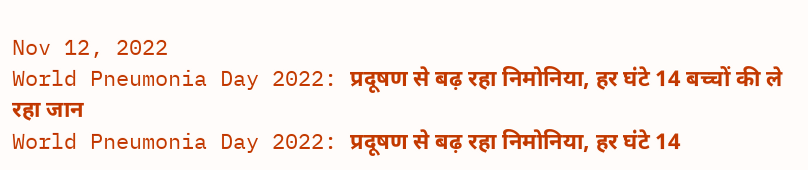Nov 12, 2022
World Pneumonia Day 2022: प्रदूषण से बढ़ रहा निमोनिया, हर घंटे 14 बच्चों की ले रहा जान
World Pneumonia Day 2022: प्रदूषण से बढ़ रहा निमोनिया, हर घंटे 14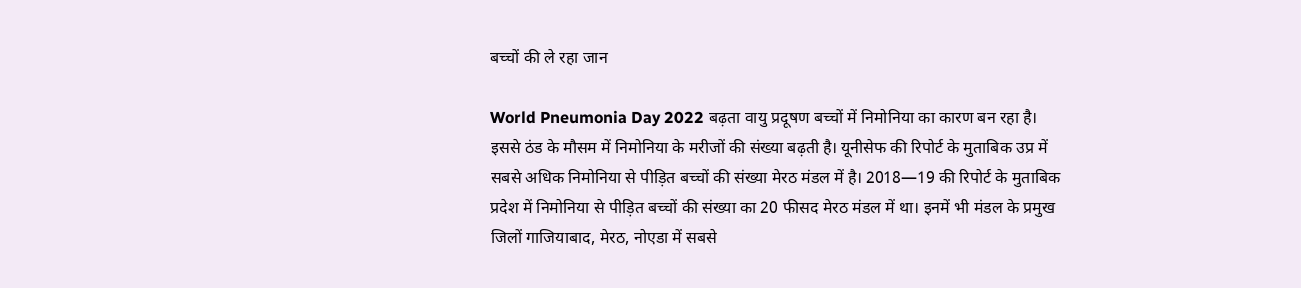बच्चों की ले रहा जान

World Pneumonia Day 2022 बढ़ता वायु प्रदूषण बच्चों में निमोनिया का कारण बन रहा है। इससे ठंड के मौसम में निमोनिया के मरीजों की संख्या बढ़ती है। यूनीसेफ की रिपोर्ट के मुताबिक उप्र में सबसे अधिक निमोनिया से पीड़ित बच्चों की संख्या मेरठ मंडल में है। 2018—19 की रिपोर्ट के मुताबिक प्रदेश में निमोनिया से पीड़ित बच्चों की संख्या का 20 फीसद मेरठ मंडल में था। इनमें भी मंडल के प्रमुख जिलों गाजियाबाद, मेरठ, नोएडा में सबसे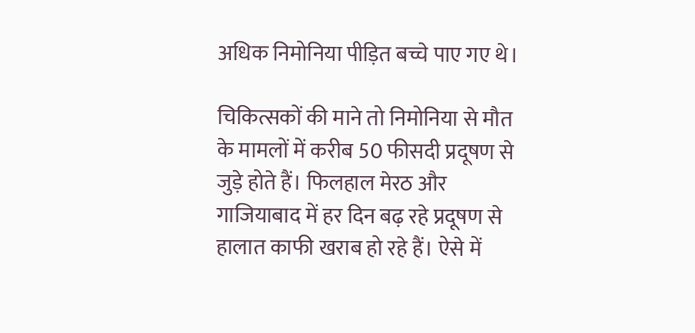अधिक निमोनिया पीड़ित बच्चे पाए गए थे।

चिकित्सकों की माने तो निमोनिया से मौत के मामलों में करीब 50 फीसदी प्रदूषण से जुड़े होते हैं। फिलहाल मेरठ और गाजियाबाद में हर दिन बढ़ रहे प्रदूषण से हालात काफी खराब हो रहे हैं। ऐसे में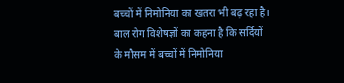बच्‍चों में न‍िमोनिया का खतरा भी बढ़ रहा है। बाल रोग विशेषज्ञों का कहना है कि सर्दियों के मौसम में बच्‍चों में निमोनिया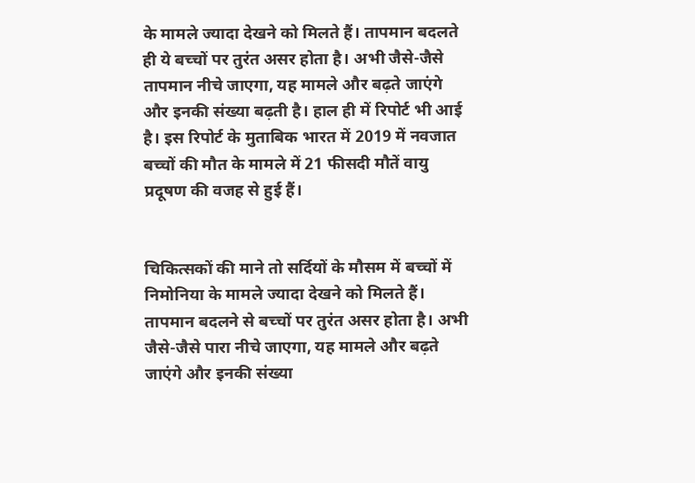के मामले ज्‍यादा देखने को मिलते हैं। तापमान बदलते ही ये बच्‍चों पर तुरंत असर होता है। अभी जैसे-जैसे तापमान नीचे जाएगा, यह मामले और बढ़ते जाएंगे और इनकी संख्‍या बढ़ती है। हाल ही में रिपोर्ट भी आई है। इस रिपोर्ट के मुताबिक भारत में 2019 में नवजात बच्चों की मौत के मामले में 21 फीसदी मौतें वायु प्रदूषण की वजह से हुई हैं।


चिकित्सकों की माने तो सर्द‍ियों के मौसम में बच्‍चों में निमोनिया के मामले ज्‍यादा देखने को मिलते हैं। तापमान बदलने से बच्‍चों पर तुरंत असर होता है। अभी जैसे-जैसे पारा नीचे जाएगा, यह मामले और बढ़ते जाएंगे और इनकी संख्‍या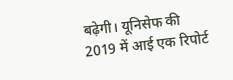बढ़ेगी। यूनिसेफ की 2019 में आई एक रिपोर्ट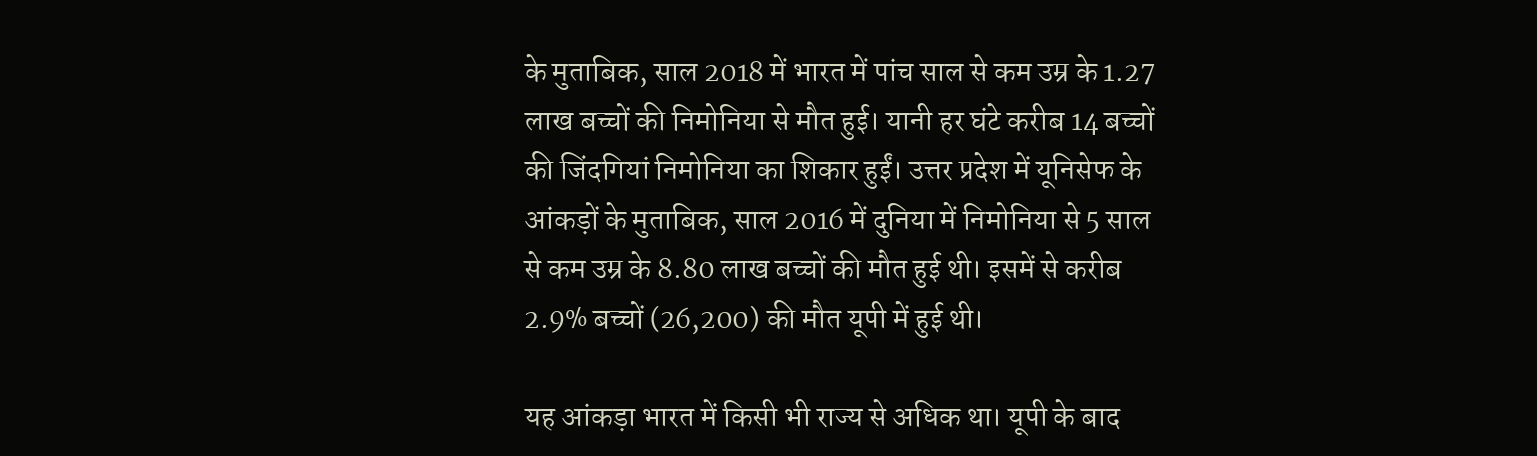के मुताबिक, साल 2018 में भारत में पांच साल से कम उम्र के 1.27 लाख बच्‍चों की निमोनिया से मौत हुई। यानी हर घंटे करीब 14 बच्‍चों की जिंदग‍ियां निमोनिया का शिकार हुईं। उत्तर प्रदेश में यूनिसेफ के आंकड़ों के मुताबिक, साल 2016 में दुन‍िया में निमोनिया से 5 साल से कम उम्र के 8.80 लाख बच्‍चों की मौत हुई थी। इसमें से करीब 2.9% बच्‍चों (26,200) की मौत यूपी में हुई थी।

यह आंकड़ा भारत में किसी भी राज्‍य से अधिक था। यूपी के बाद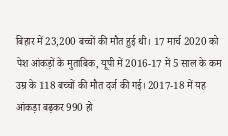बिहार में 23,200 बच्‍चों की मौत हुई थी। 17 मार्च 2020 को पेश आंकड़ों के मुताबिक, यूपी में 2016-17 में 5 साल के कम उम्र के 118 बच्‍चों की मौत दर्ज की गई। 2017-18 में यह आंकड़ा बढ़कर 990 हो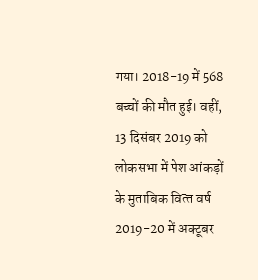गया। 2018-19 में 568 बच्‍चों की मौत हुई। वहीं, 13 दिसंबर 2019 को लोकसभा में पेश आंकड़ों के मुताबिक व‍ित्‍त वर्ष 2019-20 में अक्‍टूबर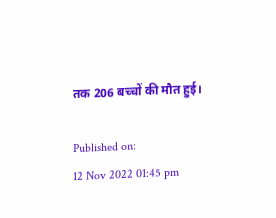तक 206 बच्‍चों की मौत हुई।

Published on:
12 Nov 2022 01:45 pm